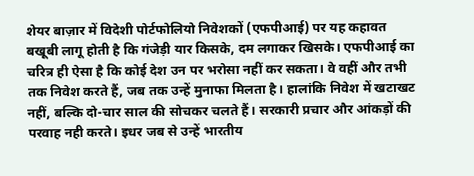शेयर बाज़ार में विदेशी पोर्टफोलियो निवेशकों (एफपीआई) पर यह कहावत बखूबी लागू होती है कि गंजेड़ी यार किसके, दम लगाकर खिसके। एफपीआई का चरित्र ही ऐसा है कि कोई देश उन पर भरोसा नहीं कर सकता। वे वहीं और तभी तक निवेश करते हैं, जब तक उन्हें मुनाफा मिलता है। हालांकि निवेश में खटाखट नहीं, बल्कि दो-चार साल की सोचकर चलते हैं। सरकारी प्रचार और आंकड़ों की परवाह नही करते। इधर जब से उन्हें भारतीय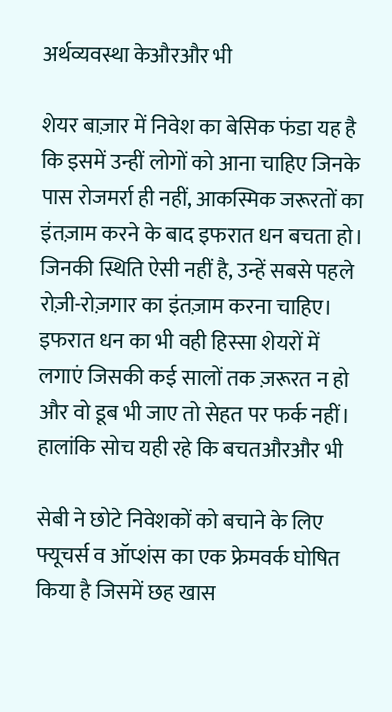अर्थव्यवस्था केऔरऔर भी

शेयर बाज़ार में निवेश का बेसिक फंडा यह है कि इसमें उन्हीं लोगों को आना चाहिए जिनके पास रोजमर्रा ही नहीं, आकस्मिक जरूरतों का इंतज़ाम करने के बाद इफरात धन बचता हो। जिनकी स्थिति ऐसी नहीं है, उन्हें सबसे पहले रोज़ी-रोज़गार का इंतज़ाम करना चाहिए। इफरात धन का भी वही हिस्सा शेयरों में लगाएं जिसकी कई सालों तक ज़रूरत न हो और वो डूब भी जाए तो सेहत पर फर्क नहीं। हालांकि सोच यही रहे कि बचतऔरऔर भी

सेबी ने छोटे निवेशकों को बचाने के लिए फ्यूचर्स व ऑप्शंस का एक फ्रेमवर्क घोषित किया है जिसमें छह खास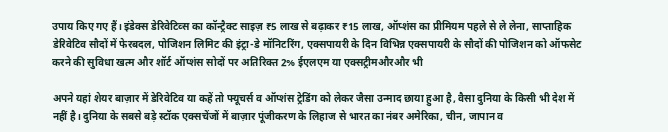उपाय किए गए हैं। इंडेक्स डेरिवेटिव्स का कॉन्ट्रैक्ट साइज़ ₹5 लाख से बढ़ाकर ₹15 लाख, ऑप्शंस का प्रीमियम पहले से ले लेना, साप्ताहिक डेरिवेटिव सौदों में फेरबदल, पोजिशन लिमिट की इंट्रा-डे मॉनिटरिंग, एक्सपायरी के दिन विभिन्न एक्सपायरी के सौदों की पोजिशन को ऑफसेट करने की सुविधा खत्म और शॉर्ट ऑप्शंस सोदों पर अतिरिक्त 2% ईएलएम या एक्सट्रीमऔरऔर भी

अपने यहां शेयर बाज़ार में डेरिवेटिव या कहें तो फ्यूचर्स व ऑप्शंस ट्रेडिंग को लेकर जैसा उन्माद छाया हुआ है, वैसा दुनिया के किसी भी देश में नहीं है। दुनिया के सबसे बड़े स्टॉक एक्सचेंजों में बाज़ार पूंजीकरण के लिहाज से भारत का नंबर अमेरिका, चीन, जापान व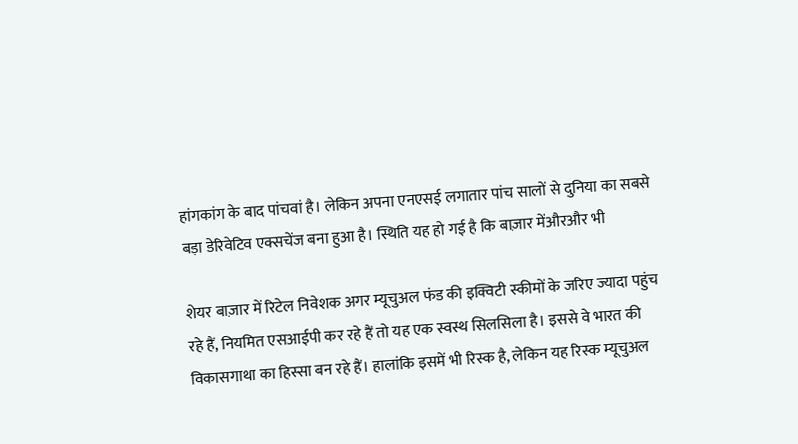हांगकांग के बाद पांचवां है। लेकिन अपना एनएसई लगातार पांच सालों से दुनिया का सबसे बड़ा डेरिवेटिव एक्सचेंज बना हुआ है। स्थिति यह हो गई है कि बाज़ार मेंऔरऔर भी

शेयर बाज़ार में रिटेल निवेशक अगर म्यूचुअल फंड की इक्विटी स्कीमों के जरिए ज्यादा पहुंच रहे हैं, नियमित एसआईपी कर रहे हैं तो यह एक स्वस्थ सिलसिला है। इससे वे भारत की विकासगाथा का हिस्सा बन रहे हैं। हालांकि इसमें भी रिस्क है, लेकिन यह रिस्क म्यूचुअल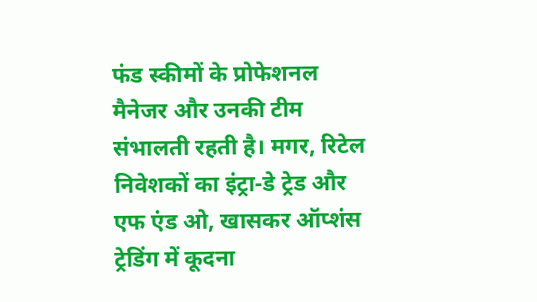फंड स्कीमों के प्रोफेशनल मैनेजर और उनकी टीम संभालती रहती है। मगर, रिटेल निवेशकों का इंट्रा-डे ट्रेड और एफ एंड ओ, खासकर ऑप्शंस ट्रेडिंग में कूदना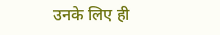उनके लिए ही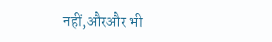नहीं,औरऔर भी